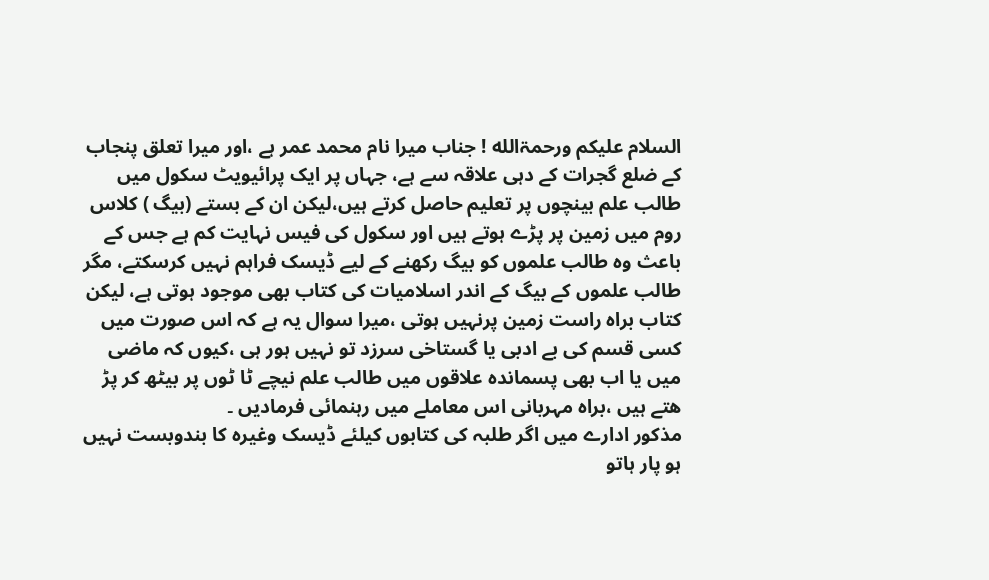السلام عليكم ورحمۃالله ! جناب میرا نام محمد عمر ہے ،اور میرا تعلق پنجاب کے ضلع گجرات کے دہی علاقہ سے ہے، جہاں پر ایک پرائیویٹ سکول میں طالب علم بینچوں پر تعلیم حاصل کرتے ہیں،لیکن ان کے بستے (بیگ ) کلاس روم میں زمین پر پڑے ہوتے ہیں اور سکول کی فیس نہایت کم ہے جس کے باعث وہ طالب علموں کو بیگ رکھنے کے لیے ڈیسک فراہم نہیں کرسکتے، مگر طالب علموں کے بیگ کے اندر اسلامیات کی کتاب بھی موجود ہوتی ہے، لیکن کتاب براہ راست زمین پرنہیں ہوتی ،میرا سوال یہ ہے کہ اس صورت میں کسی قسم کی بے ادبی یا گستاخی سرزد تو نہیں ہور ہی ،کیوں کہ ماضی میں یا اب بھی پسماندہ علاقوں میں طالب علم نیچے ٹا ٹوں پر بیٹھ کر پڑ ھتے ہیں ،براہ مہربانی اس معاملے میں رہنمائی فرمادیں ۔
مذکور ادارے میں اگر طلبہ کی کتابوں کیلئے ڈیسک وغیرہ کا بندوبست نہیں ہو پار ہاتو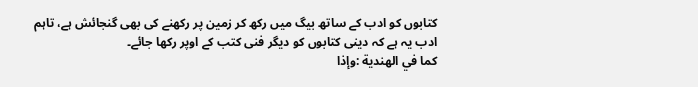کتابوں کو ادب کے ساتھ بیگ میں رکھ کر زمین پر رکھنے کی بھی گنجائش ہے، تاہم ادب یہ ہے کہ دینی کتابوں کو دیگر فنی کتب کے اوپر رکھا جائے۔
كما في الهندية :وإذا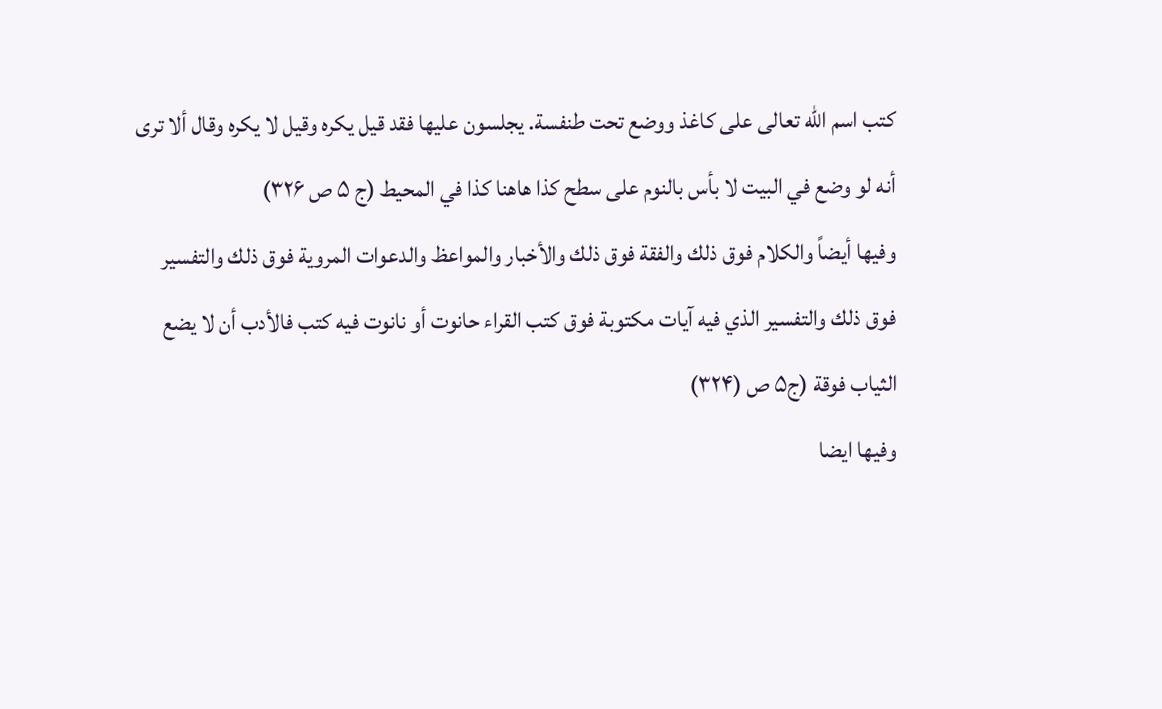كتب اسم الله تعالى على كاغذ ووضع تحت طنفسة. يجلسون عليها فقد قيل یكرہ وقيل لا يكره وقال ألا ترى أنه لو وضع في البيت لا بأس بالنوم على سطح كذا هاهنا كذا في المحيط (ج ۵ ص ۳۲۶)
وفيها أيضاً والكلام فوق ذلك والفقة فوق ذلك والأخبار والمواعظ والدعوات المرویة فوق ذلك والتفسير فوق ذلك والتفسير الذي فيه آيات مكتوبة فوق كتب القراء حانوت أو نانوت فيه كتب فالأدب أن لا يضع الثیاب فوقة (ج۵ ص (۳۲۴)
وفيها ايضا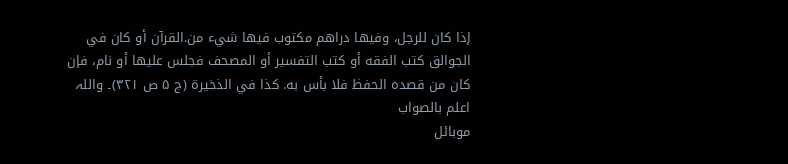إذا كان للرجل، وفيها دراهم مكتوب فيها شيء من.القرآن أو کان في الجوالق كتب الفقه أو كتب التفسير أو المصحف فجلس عليها أو نام، فإن کان من قصده الحفظ فلا بأس به. كذا في الذخيرة (ج ۵ ص ۳۲۱)۔ واللہ اعلم بالصواب
موبائل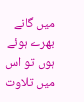میں گانے بھرے ہوئے ہوں تو اس میں تلاوت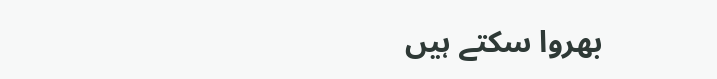بھروا سکتے ہیں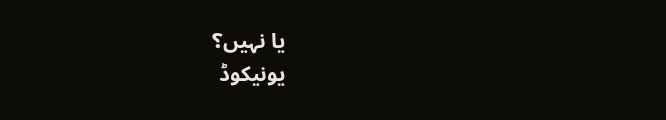یا نہیں؟
یونیکوڈ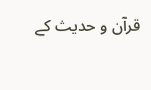قرآن و حدیث کے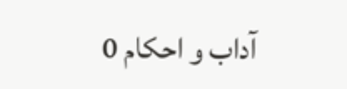آداب و احکام 0